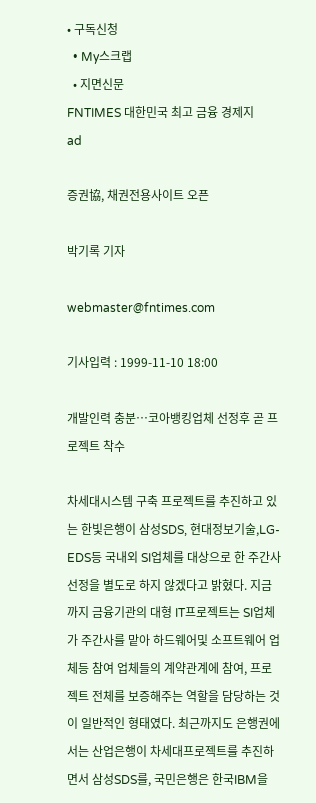• 구독신청
  • My스크랩
  • 지면신문
FNTIMES 대한민국 최고 금융 경제지
ad

증권協, 채권전용사이트 오픈

박기록 기자

webmaster@fntimes.com

기사입력 : 1999-11-10 18:00

개발인력 충분…코아뱅킹업체 선정후 곧 프로젝트 착수

차세대시스템 구축 프로젝트를 추진하고 있는 한빛은행이 삼성SDS, 현대정보기술,LG-EDS등 국내외 SI업체를 대상으로 한 주간사선정을 별도로 하지 않겠다고 밝혔다. 지금까지 금융기관의 대형 IT프로젝트는 SI업체가 주간사를 맡아 하드웨어및 소프트웨어 업체등 참여 업체들의 계약관계에 참여, 프로젝트 전체를 보증해주는 역할을 담당하는 것이 일반적인 형태였다. 최근까지도 은행권에서는 산업은행이 차세대프로젝트를 추진하면서 삼성SDS를, 국민은행은 한국IBM을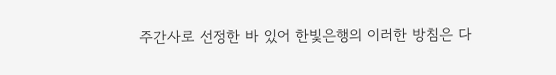주간사로 선정한 바 있어 한빛은행의 이러한 방침은 다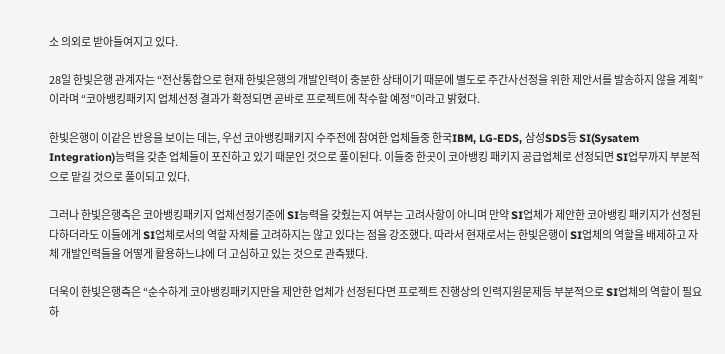소 의외로 받아들여지고 있다.

28일 한빛은행 관계자는 “전산통합으로 현재 한빛은행의 개발인력이 충분한 상태이기 때문에 별도로 주간사선정을 위한 제안서를 발송하지 않을 계획”이라며 “코아뱅킹패키지 업체선정 결과가 확정되면 곧바로 프로젝트에 착수할 예정”이라고 밝혔다.

한빛은행이 이같은 반응을 보이는 데는, 우선 코아뱅킹패키지 수주전에 참여한 업체들중 한국IBM, LG-EDS, 삼성SDS등 SI(Sysatem Integration)능력을 갖춘 업체들이 포진하고 있기 때문인 것으로 풀이된다. 이들중 한곳이 코아뱅킹 패키지 공급업체로 선정되면 SI업무까지 부분적으로 맡길 것으로 풀이되고 있다.

그러나 한빛은행측은 코아뱅킹패키지 업체선정기준에 SI능력을 갖췄는지 여부는 고려사항이 아니며 만약 SI업체가 제안한 코아뱅킹 패키지가 선정된다하더라도 이들에게 SI업체로서의 역할 자체를 고려하지는 않고 있다는 점을 강조했다. 따라서 현재로서는 한빛은행이 SI업체의 역할을 배제하고 자체 개발인력들을 어떻게 활용하느냐에 더 고심하고 있는 것으로 관측됐다.

더욱이 한빛은행측은 “순수하게 코아뱅킹패키지만을 제안한 업체가 선정된다면 프로젝트 진행상의 인력지원문제등 부분적으로 SI업체의 역할이 필요하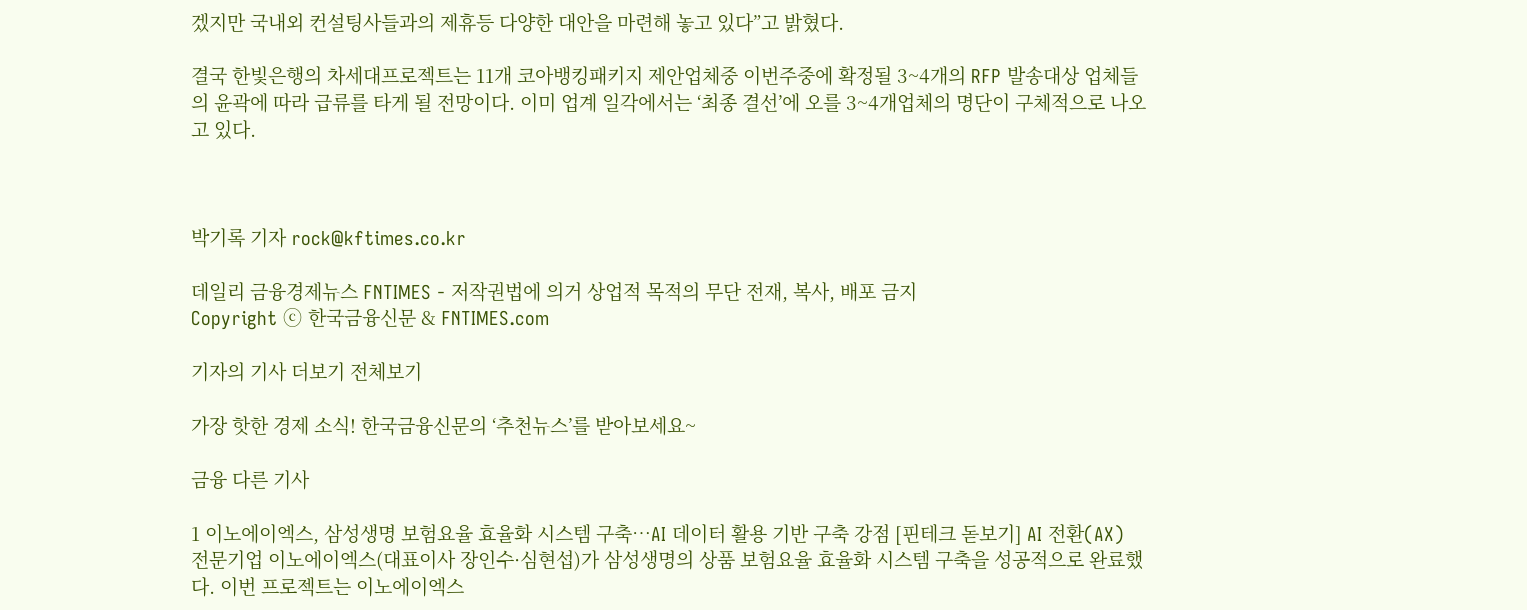겠지만 국내외 컨설팅사들과의 제휴등 다양한 대안을 마련해 놓고 있다”고 밝혔다.

결국 한빛은행의 차세대프로젝트는 11개 코아뱅킹패키지 제안업체중 이번주중에 확정될 3~4개의 RFP 발송대상 업체들의 윤곽에 따라 급류를 타게 될 전망이다. 이미 업계 일각에서는 ‘최종 결선’에 오를 3~4개업체의 명단이 구체적으로 나오고 있다.



박기록 기자 rock@kftimes.co.kr

데일리 금융경제뉴스 FNTIMES - 저작권법에 의거 상업적 목적의 무단 전재, 복사, 배포 금지
Copyright ⓒ 한국금융신문 & FNTIMES.com

기자의 기사 더보기 전체보기

가장 핫한 경제 소식! 한국금융신문의 ‘추천뉴스’를 받아보세요~

금융 다른 기사

1 이노에이엑스, 삼성생명 보험요율 효율화 시스템 구축…AI 데이터 활용 기반 구축 강점 [핀테크 돋보기] AI 전환(AX) 전문기업 이노에이엑스(대표이사 장인수·심현섭)가 삼성생명의 상품 보험요율 효율화 시스템 구축을 성공적으로 완료했다. 이번 프로젝트는 이노에이엑스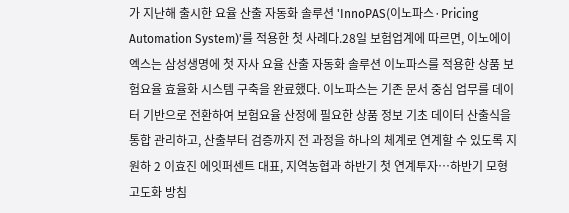가 지난해 출시한 요율 산출 자동화 솔루션 'InnoPAS(이노파스·Pricing Automation System)'를 적용한 첫 사례다.28일 보험업계에 따르면, 이노에이엑스는 삼성생명에 첫 자사 요율 산출 자동화 솔루션 이노파스를 적용한 상품 보험요율 효율화 시스템 구축을 완료했다. 이노파스는 기존 문서 중심 업무를 데이터 기반으로 전환하여 보험요율 산정에 필요한 상품 정보 기초 데이터 산출식을 통합 관리하고, 산출부터 검증까지 전 과정을 하나의 체계로 연계할 수 있도록 지원하 2 이효진 에잇퍼센트 대표, 지역농협과 하반기 첫 연계투자…하반기 모형 고도화 방침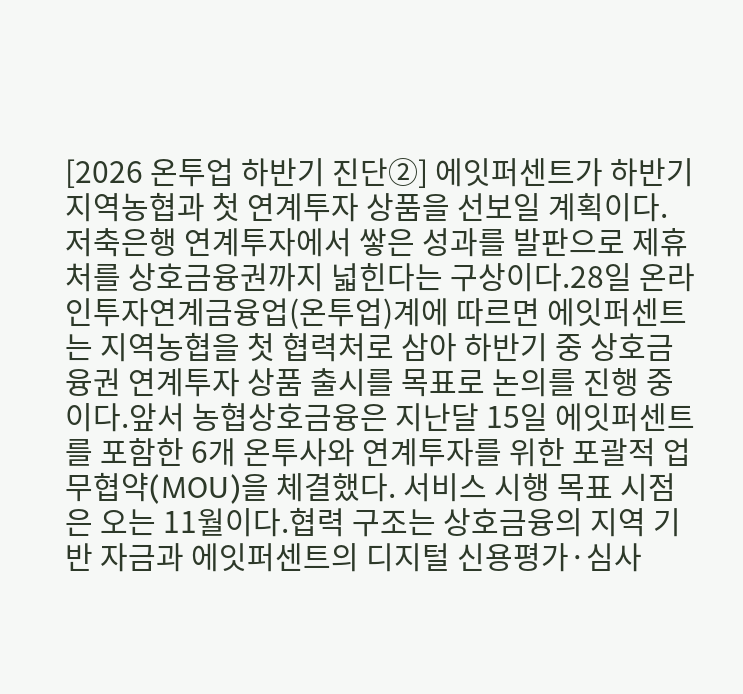[2026 온투업 하반기 진단②] 에잇퍼센트가 하반기 지역농협과 첫 연계투자 상품을 선보일 계획이다. 저축은행 연계투자에서 쌓은 성과를 발판으로 제휴처를 상호금융권까지 넓힌다는 구상이다.28일 온라인투자연계금융업(온투업)계에 따르면 에잇퍼센트는 지역농협을 첫 협력처로 삼아 하반기 중 상호금융권 연계투자 상품 출시를 목표로 논의를 진행 중이다.앞서 농협상호금융은 지난달 15일 에잇퍼센트를 포함한 6개 온투사와 연계투자를 위한 포괄적 업무협약(MOU)을 체결했다. 서비스 시행 목표 시점은 오는 11월이다.협력 구조는 상호금융의 지역 기반 자금과 에잇퍼센트의 디지털 신용평가·심사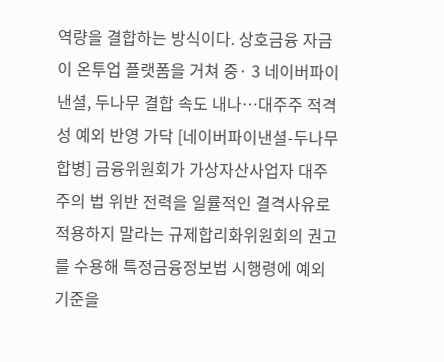역량을 결합하는 방식이다. 상호금융 자금이 온투업 플랫폼을 거쳐 중· 3 네이버파이낸셜, 두나무 결합 속도 내나…대주주 적격성 예외 반영 가닥 [네이버파이낸셜-두나무 합병] 금융위원회가 가상자산사업자 대주주의 법 위반 전력을 일률적인 결격사유로 적용하지 말라는 규제합리화위원회의 권고를 수용해 특정금융정보법 시행령에 예외 기준을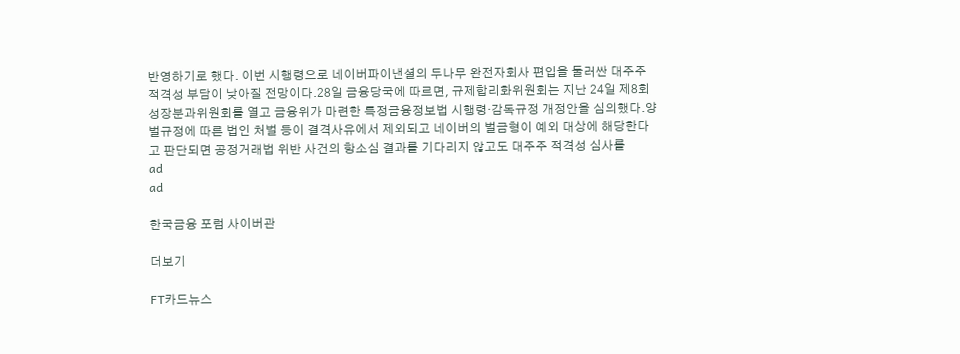반영하기로 했다. 이번 시행령으로 네이버파이낸셜의 두나무 완전자회사 편입을 둘러싼 대주주 적격성 부담이 낮아질 전망이다.28일 금융당국에 따르면, 규제합리화위원회는 지난 24일 제8회 성장분과위원회를 열고 금융위가 마련한 특정금융정보법 시행령·감독규정 개정안을 심의했다.양벌규정에 따른 법인 처벌 등이 결격사유에서 제외되고 네이버의 벌금형이 예외 대상에 해당한다고 판단되면 공정거래법 위반 사건의 항소심 결과를 기다리지 않고도 대주주 적격성 심사를
ad
ad

한국금융 포럼 사이버관

더보기

FT카드뉴스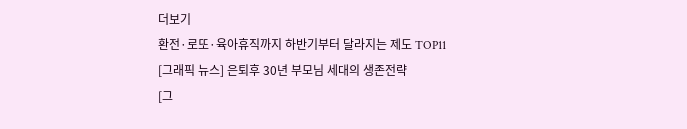더보기
환전·로또·육아휴직까지 하반기부터 달라지는 제도 TOP11
[그래픽 뉴스] 은퇴후 30년 부모님 세대의 생존전략
[그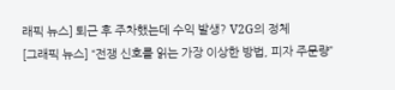래픽 뉴스] 퇴근 후 주차했는데 수익 발생? V2G의 정체
[그래픽 뉴스] “전쟁 신호를 읽는 가장 이상한 방법, 피자 주문량”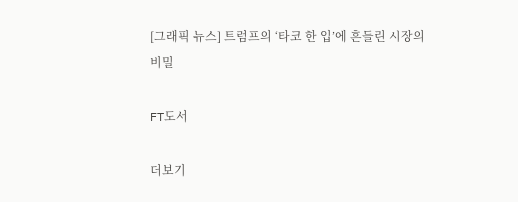[그래픽 뉴스] 트럼프의 ‘타코 한 입’에 흔들린 시장의 비밀

FT도서

더보기